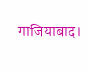गाजियाबाद।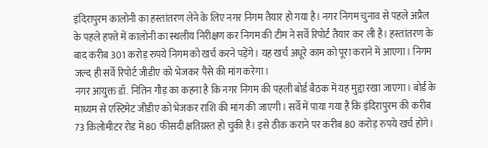इंदिरापुरम कालोनी का हस्तांतरण लेने के लिए नगर निगम तैयार हो गया है। नगर निगम चुनाव से पहले अप्रैल के पहले हफ्ते में कालोनी का स्थलीय निरीक्षण कर निगम की टीम ने सर्वे रिपोर्ट तैयार कर ली है। हस्तांतरण के बाद करीब 301 करोड़ रुपये निगम को खर्च करने पड़ेंगे। यह खर्च अधूरे काम को पूरा कराने में आएगा। निगम जल्द ही सर्वे रिपोर्ट जीडीए को भेजकर पैसे की मांग करेगा।
नगर आयुक्त डॉ. नितिन गौड़ का कहना है कि नगर निगम की पहली बोर्ड बैठक में यह मुद्दा रखा जाएगा। बोर्ड के माध्यम से एस्टिमेट जीडीए को भेजकर राशि की मांग की जाएगी। सर्वे में पाया गया है कि इंदिरापुरम की करीब 73 किलोमीटर रोड में 80 फीसदी क्षतिग्रस्त हो चुकी है। इसे ठीक कराने पर करीब 80 करोड़ रुपये खर्च होंगे।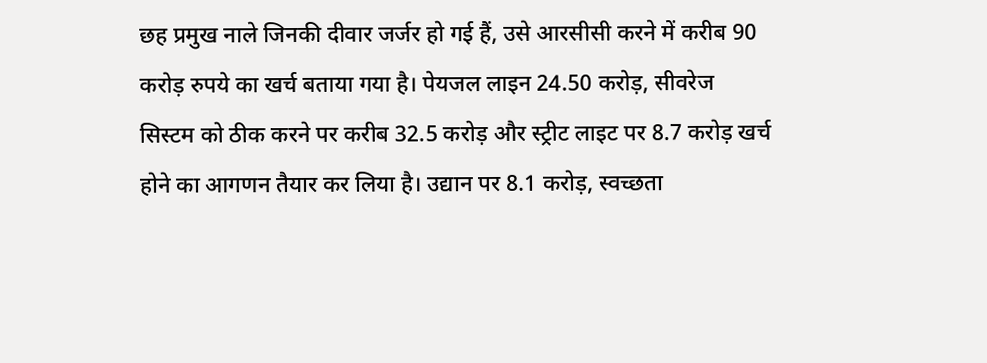छह प्रमुख नाले जिनकी दीवार जर्जर हो गई हैं, उसे आरसीसी करने में करीब 90 करोड़ रुपये का खर्च बताया गया है। पेयजल लाइन 24.50 करोड़, सीवरेज सिस्टम को ठीक करने पर करीब 32.5 करोड़ और स्ट्रीट लाइट पर 8.7 करोड़ खर्च होने का आगणन तैयार कर लिया है। उद्यान पर 8.1 करोड़, स्वच्छता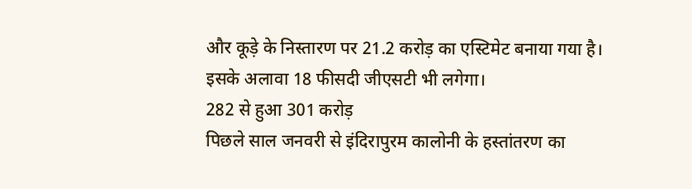और कूड़े के निस्तारण पर 21.2 करोड़ का एस्टिमेट बनाया गया है। इसके अलावा 18 फीसदी जीएसटी भी लगेगा।
282 से हुआ 301 करोड़
पिछले साल जनवरी से इंदिरापुरम कालोनी के हस्तांतरण का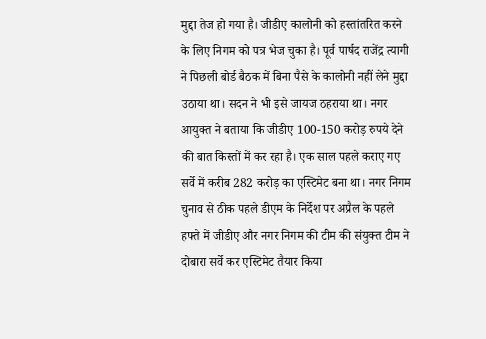मुद्दा तेज हो गया है। जीडीए कालोनी को हस्तांतरित करने के लिए निगम को पत्र भेज चुका है। पूर्व पार्षद राजेंद्र त्यागी ने पिछली बोर्ड बैठक में बिना पैसे के कालोनी नहीं लेने मुद्दा उठाया था। सदन ने भी इसे जायज ठहराया था। नगर आयुक्त ने बताया कि जीडीए 100-150 करोड़ रुपये देने की बात किस्तों में कर रहा है। एक साल पहले कराए गए सर्वे में करीब 282 करोड़ का एस्टिमेट बना था। नगर निगम चुनाव से ठीक पहले डीएम के निर्देश पर अप्रैल के पहले हफ्ते में जीडीए और नगर निगम की टीम की संयुक्त टीम ने दोबारा सर्वे कर एस्टिमेट तैयार किया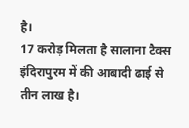है।
17 करोड़ मिलता है सालाना टैक्स
इंदिरापुरम में की आबादी ढाई से तीन लाख है।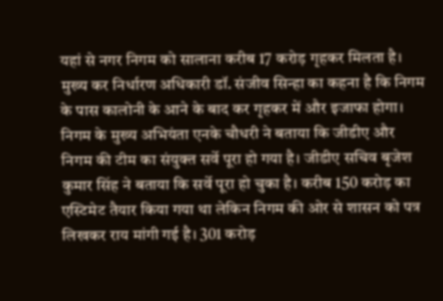यहां से नगर निगम को सालाना करीब 17 करोड़ गृहकर मिलता है। मुख्य कर निर्धारण अधिकारी डॉ. संजीव सिन्हा का कहना है कि निगम के पास कालोनी के आने के बाद कर गृहकर में और इजाफा होगा। निगम के मुख्य अभियंता एनके चौधरी ने बताया कि जीडीए और निगम की टीम का संयुक्त सर्वे पूरा हो गया है। जीडीए सचिव बृजेश कुमार सिंह ने बताया कि सर्वे पूरा हो चुका है। करीब 150 करोड़ का एस्टिमेट तैयार किया गया था लेकिन निगम की ओर से शासन को पत्र लिखकर राय मांगी गई है। 301 करोड़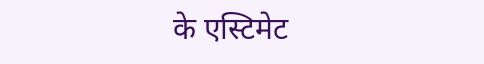के एस्टिमेट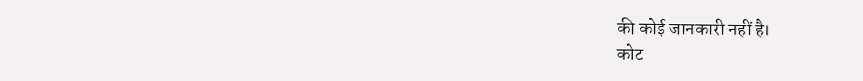की कोई जानकारी नहीं है।
कोट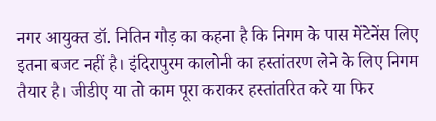नगर आयुक्त डॉ. नितिन गौड़ का कहना है कि निगम के पास मेंटेनेंस लिए इतना बजट नहीं है। इंदिरापुरम कालोनी का हस्तांतरण लेने के लिए निगम तैयार है। जीडीए या तो काम पूरा कराकर हस्तांतरित करे या फिर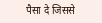पैसा दे जिससे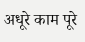अधूरे काम पूरे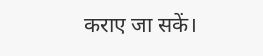कराए जा सकें।